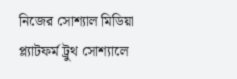নিজের সোশ্যাল মিডিয়া প্ল্যাটফর্ম ট্রুথ সোশ্যালে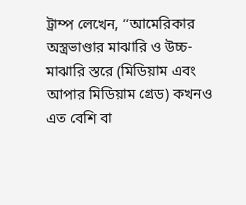ট্রাম্প লেখেন, ‘‘আমেরিকার অস্ত্রভাণ্ডার মাঝারি ও উচ্চ-মাঝারি স্তরে (মিডিয়াম এবং আপার মিডিয়াম গ্রেড) কখনও এত বেশি বা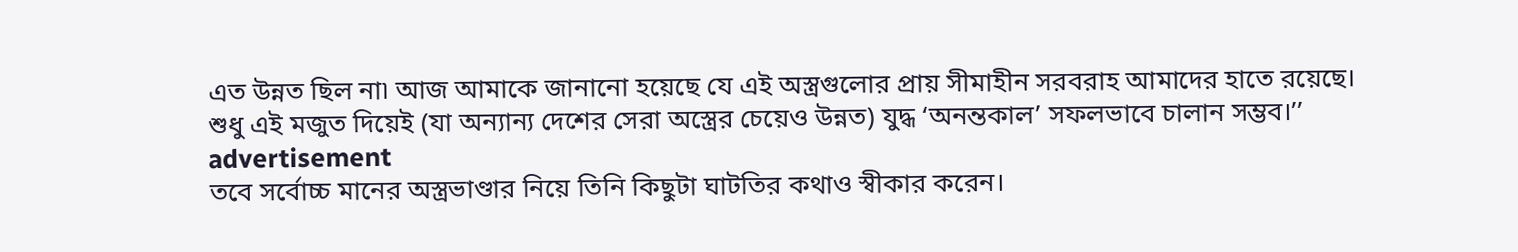এত উন্নত ছিল না৷ আজ আমাকে জানানো হয়েছে যে এই অস্ত্রগুলোর প্রায় সীমাহীন সরবরাহ আমাদের হাতে রয়েছে। শুধু এই মজুত দিয়েই (যা অন্যান্য দেশের সেরা অস্ত্রের চেয়েও উন্নত) যুদ্ধ ‘অনন্তকাল’ সফলভাবে চালান সম্ভব।’’
advertisement
তবে সর্বোচ্চ মানের অস্ত্রভাণ্ডার নিয়ে তিনি কিছুটা ঘাটতির কথাও স্বীকার করেন।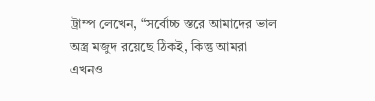ট্রাম্প লেখেন, “সর্বোচ্চ স্তরে আমাদের ভাল অস্ত্র মজুদ রয়েছে ঠিকই, কিন্তু আমরা এখনও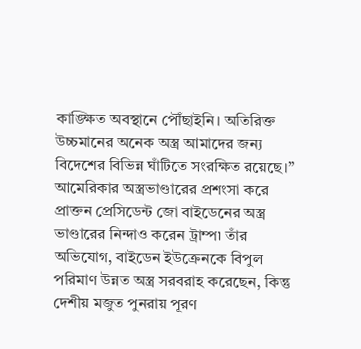কাঙ্ক্ষিত অবস্থানে পৌঁছাইনি। অতিরিক্ত উচ্চমানের অনেক অস্ত্র আমাদের জন্য বিদেশের বিভিন্ন ঘাঁটিতে সংরক্ষিত রয়েছে।”
আমেরিকার অস্ত্রভাণ্ডারের প্রশংসা করে প্রাক্তন প্রেসিডেন্ট জো বাইডেনের অস্ত্র ভাণ্ডারের নিন্দাও করেন ট্রাম্প৷ তাঁর অভিযোগ, বাইডেন ইউক্রেনকে বিপুল পরিমাণ উন্নত অস্ত্র সরবরাহ করেছেন, কিন্তু দেশীয় মজুত পুনরায় পূরণ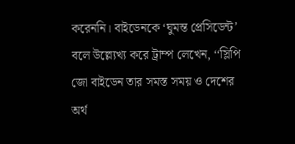করেননি। বাইডেনকে ‘ঘুমন্ত প্রেসিডেন্ট’ বলে উল্ল্যেখ্য করে ট্রাম্প লেখেন, ‘‘স্লিপি জো বাইডেন তার সমস্ত সময় ও দেশের অর্থ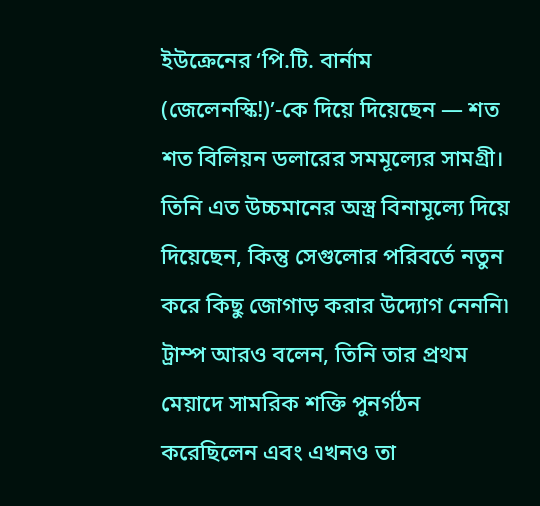ইউক্রেনের ‘পি.টি. বার্নাম (জেলেনস্কি!)’-কে দিয়ে দিয়েছেন — শত শত বিলিয়ন ডলারের সমমূল্যের সামগ্রী। তিনি এত উচ্চমানের অস্ত্র বিনামূল্যে দিয়ে দিয়েছেন, কিন্তু সেগুলোর পরিবর্তে নতুন করে কিছু জোগাড় করার উদ্যোগ নেননি৷
ট্রাম্প আরও বলেন, তিনি তার প্রথম মেয়াদে সামরিক শক্তি পুনর্গঠন করেছিলেন এবং এখনও তা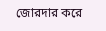জোরদার করে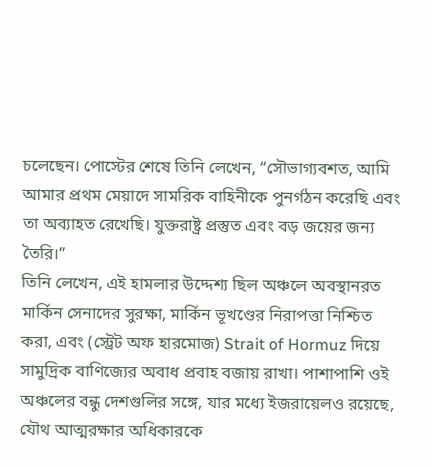চলেছেন। পোস্টের শেষে তিনি লেখেন, “সৌভাগ্যবশত, আমি আমার প্রথম মেয়াদে সামরিক বাহিনীকে পুনর্গঠন করেছি এবং তা অব্যাহত রেখেছি। যুক্তরাষ্ট্র প্রস্তুত এবং বড় জয়ের জন্য তৈরি।”
তিনি লেখেন, এই হামলার উদ্দেশ্য ছিল অঞ্চলে অবস্থানরত মার্কিন সেনাদের সুরক্ষা, মার্কিন ভূখণ্ডের নিরাপত্তা নিশ্চিত করা, এবং (স্ট্রেট অফ হারমোজ) Strait of Hormuz দিয়ে সামুদ্রিক বাণিজ্যের অবাধ প্রবাহ বজায় রাখা। পাশাপাশি ওই অঞ্চলের বন্ধু দেশগুলির সঙ্গে, যার মধ্যে ইজরায়েলও রয়েছে, যৌথ আত্মরক্ষার অধিকারকে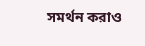সমর্থন করাও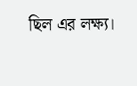ছিল এর লক্ষ্য।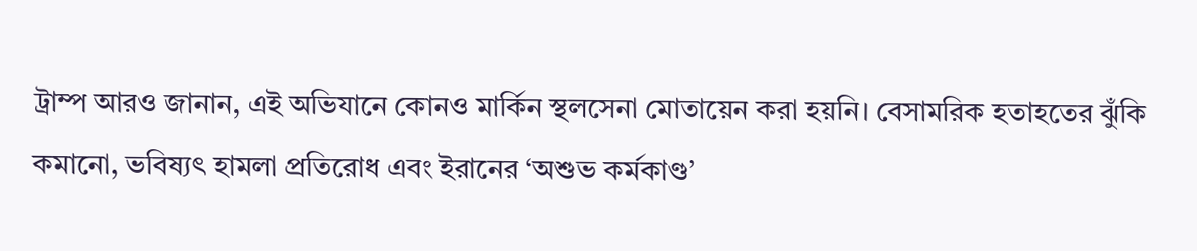ট্রাম্প আরও জানান, এই অভিযানে কোনও মার্কিন স্থলসেনা মোতায়েন করা হয়নি। বেসামরিক হতাহতের ঝুঁকি কমানো, ভবিষ্যৎ হামলা প্রতিরোধ এবং ইরানের ‘অশুভ কর্মকাণ্ড’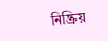নিষ্ক্রিয়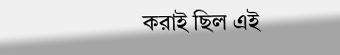করাই ছিল এই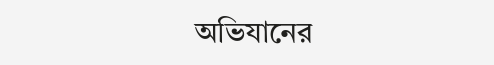অভিযানের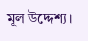মূল উদ্দেশ্য।